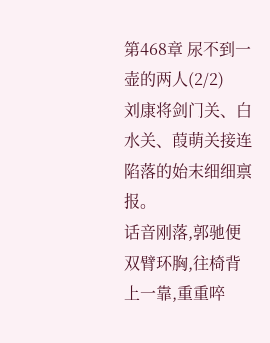第468章 尿不到一壶的两人(2/2)
刘康将剑门关、白水关、葭萌关接连陷落的始末细细禀报。
话音刚落,郭驰便双臂环胸,往椅背上一靠,重重啐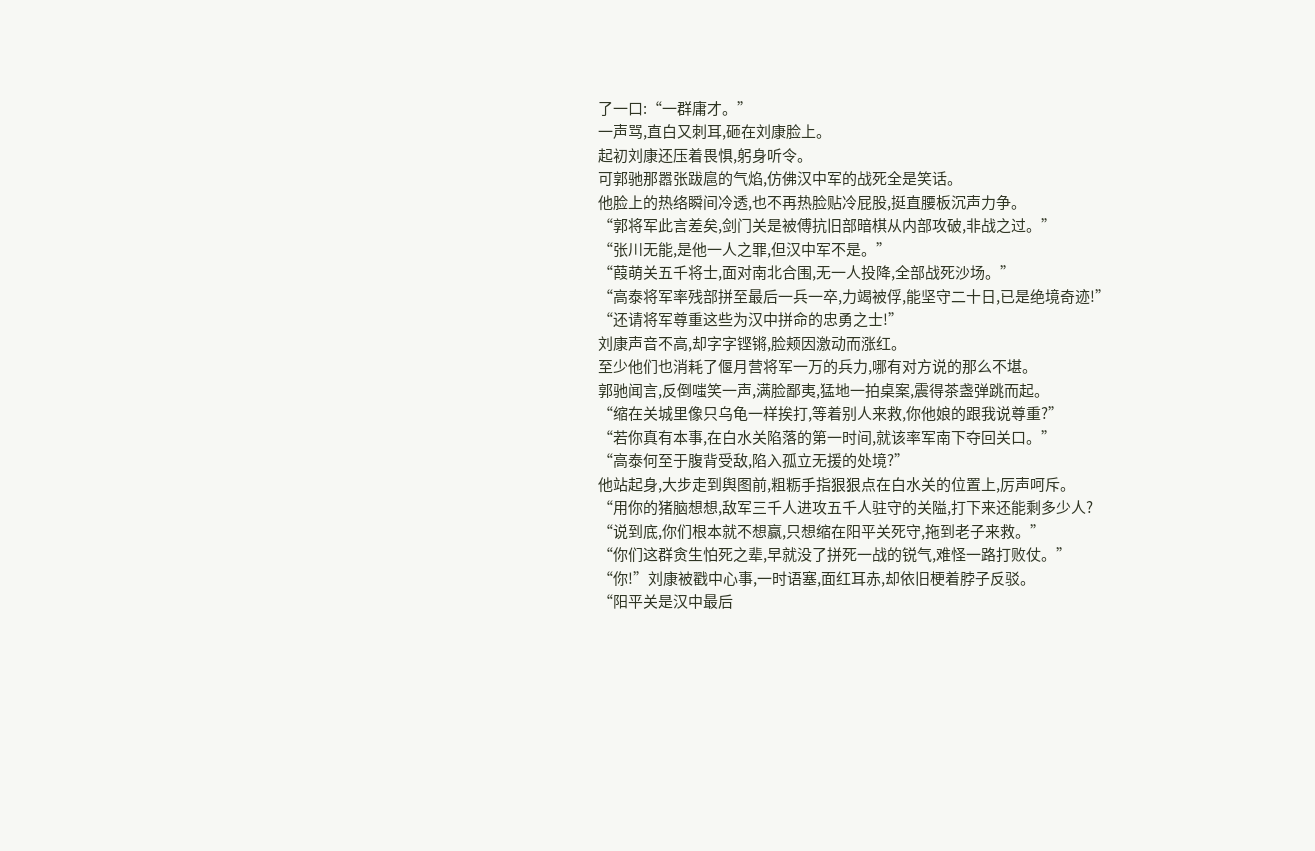了一口:“一群庸才。”
一声骂,直白又刺耳,砸在刘康脸上。
起初刘康还压着畏惧,躬身听令。
可郭驰那嚣张跋扈的气焰,仿佛汉中军的战死全是笑话。
他脸上的热络瞬间冷透,也不再热脸贴冷屁股,挺直腰板沉声力争。
“郭将军此言差矣,剑门关是被傅抗旧部暗棋从内部攻破,非战之过。”
“张川无能,是他一人之罪,但汉中军不是。”
“葭萌关五千将士,面对南北合围,无一人投降,全部战死沙场。”
“高泰将军率残部拼至最后一兵一卒,力竭被俘,能坚守二十日,已是绝境奇迹!”
“还请将军尊重这些为汉中拼命的忠勇之士!”
刘康声音不高,却字字铿锵,脸颊因激动而涨红。
至少他们也消耗了偃月营将军一万的兵力,哪有对方说的那么不堪。
郭驰闻言,反倒嗤笑一声,满脸鄙夷,猛地一拍桌案,震得茶盏弹跳而起。
“缩在关城里像只乌龟一样挨打,等着别人来救,你他娘的跟我说尊重?”
“若你真有本事,在白水关陷落的第一时间,就该率军南下夺回关口。”
“高泰何至于腹背受敌,陷入孤立无援的处境?”
他站起身,大步走到舆图前,粗粝手指狠狠点在白水关的位置上,厉声呵斥。
“用你的猪脑想想,敌军三千人进攻五千人驻守的关隘,打下来还能剩多少人?
“说到底,你们根本就不想赢,只想缩在阳平关死守,拖到老子来救。”
“你们这群贪生怕死之辈,早就没了拼死一战的锐气,难怪一路打败仗。”
“你!”刘康被戳中心事,一时语塞,面红耳赤,却依旧梗着脖子反驳。
“阳平关是汉中最后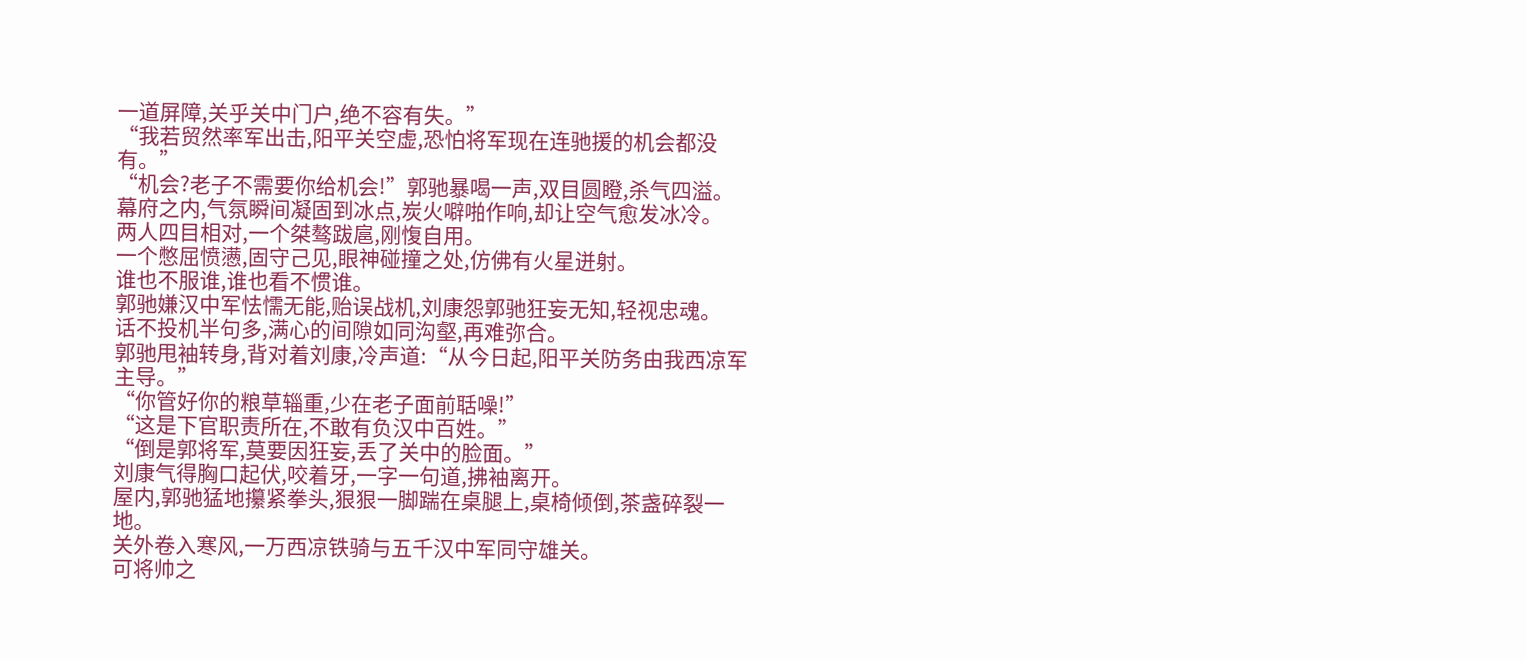一道屏障,关乎关中门户,绝不容有失。”
“我若贸然率军出击,阳平关空虚,恐怕将军现在连驰援的机会都没有。”
“机会?老子不需要你给机会!”郭驰暴喝一声,双目圆瞪,杀气四溢。
幕府之内,气氛瞬间凝固到冰点,炭火噼啪作响,却让空气愈发冰冷。
两人四目相对,一个桀骜跋扈,刚愎自用。
一个憋屈愤懑,固守己见,眼神碰撞之处,仿佛有火星迸射。
谁也不服谁,谁也看不惯谁。
郭驰嫌汉中军怯懦无能,贻误战机,刘康怨郭驰狂妄无知,轻视忠魂。
话不投机半句多,满心的间隙如同沟壑,再难弥合。
郭驰甩袖转身,背对着刘康,冷声道:“从今日起,阳平关防务由我西凉军主导。”
“你管好你的粮草辎重,少在老子面前聒噪!”
“这是下官职责所在,不敢有负汉中百姓。”
“倒是郭将军,莫要因狂妄,丢了关中的脸面。”
刘康气得胸口起伏,咬着牙,一字一句道,拂袖离开。
屋内,郭驰猛地攥紧拳头,狠狠一脚踹在桌腿上,桌椅倾倒,茶盏碎裂一地。
关外卷入寒风,一万西凉铁骑与五千汉中军同守雄关。
可将帅之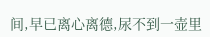间,早已离心离德,尿不到一壶里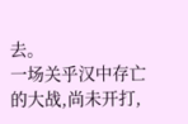去。
一场关乎汉中存亡的大战,尚未开打,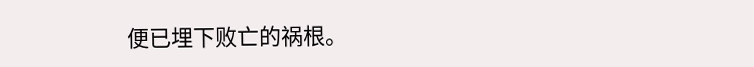便已埋下败亡的祸根。